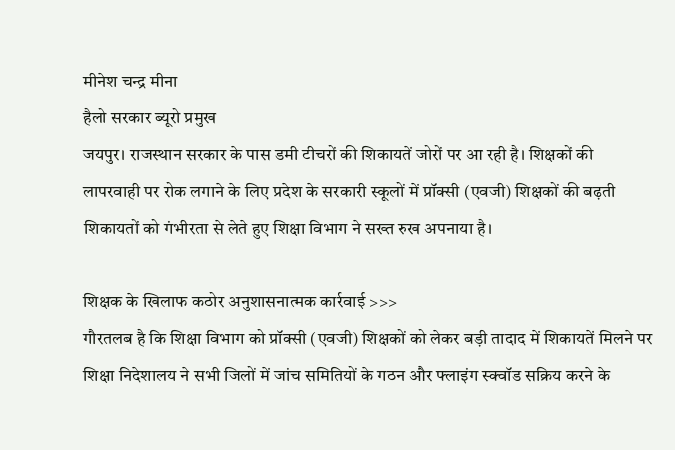मीनेश चन्द्र मीना
हैलो सरकार ब्यूरो प्रमुख
जयपुर। राजस्थान सरकार के पास डमी टीचरों की शिकायतें जोरों पर आ रही है। शिक्षकों की लापरवाही पर रोक लगाने के लिए प्रदेश के सरकारी स्कूलों में प्रॉक्सी (एवजी) शिक्षकों की बढ़ती शिकायतों को गंभीरता से लेते हुए शिक्षा विभाग ने सख्त रुख अपनाया है।

शिक्षक के खिलाफ कठोर अनुशासनात्मक कार्रवाई >>>
गौरतलब है कि शिक्षा विभाग को प्रॉक्सी (एवजी) शिक्षकों को लेकर बड़ी तादाद में शिकायतें मिलने पर शिक्षा निदेशालय ने सभी जिलों में जांच समितियों के गठन और फ्लाइंग स्क्वॉड सक्रिय करने के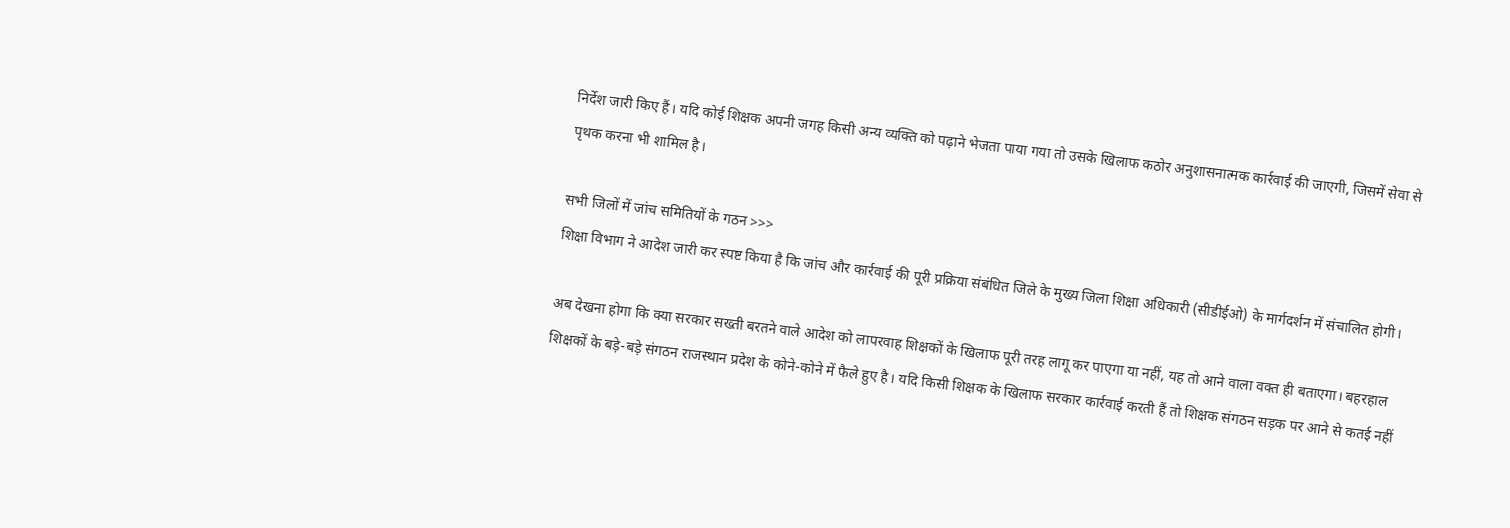निर्देश जारी किए हैं। यदि कोई शिक्षक अपनी जगह किसी अन्य व्यक्ति को पढ़ाने भेजता पाया गया तो उसके खिलाफ कठोर अनुशासनात्मक कार्रवाई की जाएगी, जिसमें सेवा से पृथक करना भी शामिल है।

सभी जिलों में जांच समितियों के गठन >>>
शिक्षा विभाग ने आदेश जारी कर स्पष्ट किया है कि जांच और कार्रवाई की पूरी प्रक्रिया संबंधित जिले के मुख्य जिला शिक्षा अधिकारी (सीडीईओ) के मार्गदर्शन में संचालित होगी।

अब देखना होगा कि क्या सरकार सख्ती बरतने वाले आदेश को लापरवाह शिक्षकों के खिलाफ पूरी तरह लागू कर पाएगा या नहीं, यह तो आने वाला वक्त ही बताएगा। बहरहाल शिक्षकों के बड़े-बड़े संगठन राजस्थान प्रदेश के कोने-कोने में फैले हुए है। यदि किसी शिक्षक के खिलाफ सरकार कार्रवाई करती हैं तो शिक्षक संगठन सड़क पर आने से कतई नहीं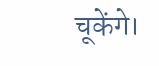चूकेंगे।